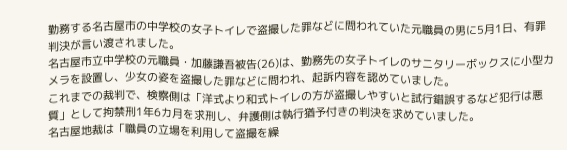勤務する名古屋市の中学校の女子トイレで盗撮した罪などに問われていた元職員の男に5月1日、有罪判決が言い渡されました。
名古屋市立中学校の元職員・加藤謙吾被告(26)は、勤務先の女子トイレのサニタリーボックスに小型カメラを設置し、少女の姿を盗撮した罪などに問われ、起訴内容を認めていました。
これまでの裁判で、検察側は「洋式より和式トイレの方が盗撮しやすいと試行錯誤するなど犯行は悪質」として拘禁刑1年6カ月を求刑し、弁護側は執行猶予付きの判決を求めていました。
名古屋地裁は「職員の立場を利用して盗撮を繰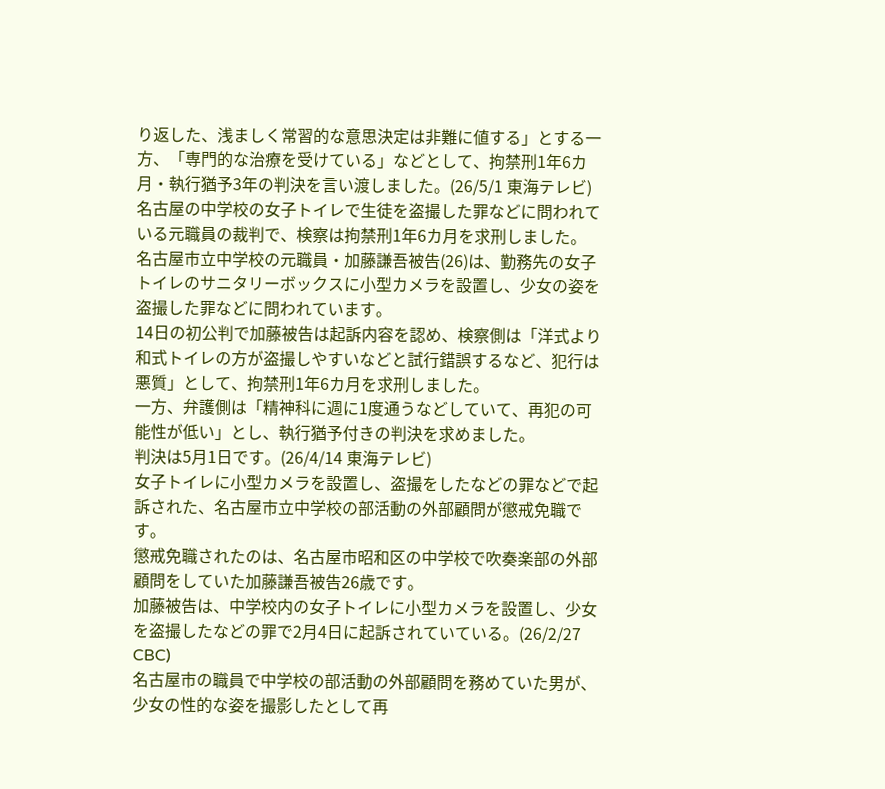り返した、浅ましく常習的な意思決定は非難に値する」とする一方、「専門的な治療を受けている」などとして、拘禁刑1年6カ月・執行猶予3年の判決を言い渡しました。(26/5/1 東海テレビ)
名古屋の中学校の女子トイレで生徒を盗撮した罪などに問われている元職員の裁判で、検察は拘禁刑1年6カ月を求刑しました。
名古屋市立中学校の元職員・加藤謙吾被告(26)は、勤務先の女子トイレのサニタリーボックスに小型カメラを設置し、少女の姿を盗撮した罪などに問われています。
14日の初公判で加藤被告は起訴内容を認め、検察側は「洋式より和式トイレの方が盗撮しやすいなどと試行錯誤するなど、犯行は悪質」として、拘禁刑1年6カ月を求刑しました。
一方、弁護側は「精神科に週に1度通うなどしていて、再犯の可能性が低い」とし、執行猶予付きの判決を求めました。
判決は5月1日です。(26/4/14 東海テレビ)
女子トイレに小型カメラを設置し、盗撮をしたなどの罪などで起訴された、名古屋市立中学校の部活動の外部顧問が懲戒免職です。
懲戒免職されたのは、名古屋市昭和区の中学校で吹奏楽部の外部顧問をしていた加藤謙吾被告26歳です。
加藤被告は、中学校内の女子トイレに小型カメラを設置し、少女を盗撮したなどの罪で2月4日に起訴されていている。(26/2/27 CBC)
名古屋市の職員で中学校の部活動の外部顧問を務めていた男が、少女の性的な姿を撮影したとして再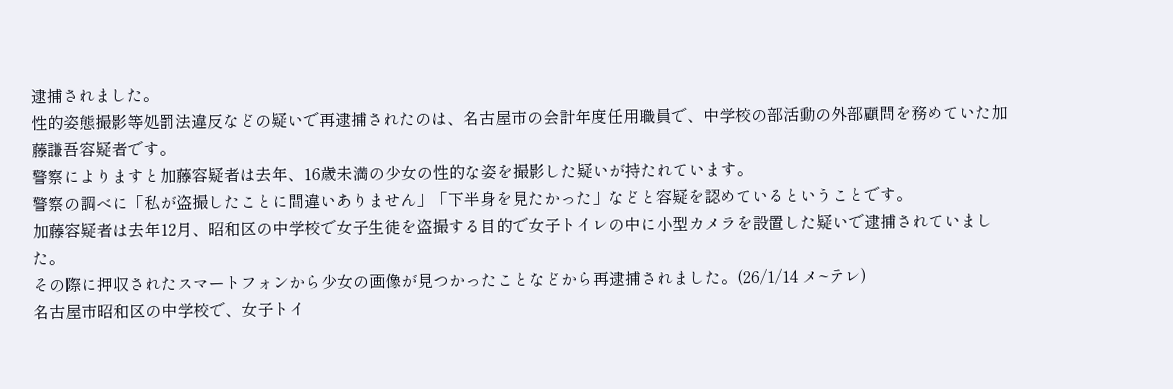逮捕されました。
性的姿態撮影等処罰法違反などの疑いで再逮捕されたのは、名古屋市の会計年度任用職員で、中学校の部活動の外部顧問を務めていた加藤謙吾容疑者です。
警察によりますと加藤容疑者は去年、16歳未満の少女の性的な姿を撮影した疑いが持たれています。
警察の調べに「私が盗撮したことに間違いありません」「下半身を見たかった」などと容疑を認めているということです。
加藤容疑者は去年12月、昭和区の中学校で女子生徒を盗撮する目的で女子トイレの中に小型カメラを設置した疑いで逮捕されていました。
その際に押収されたスマートフォンから少女の画像が見つかったことなどから再逮捕されました。(26/1/14 メ~テレ)
名古屋市昭和区の中学校で、女子トイ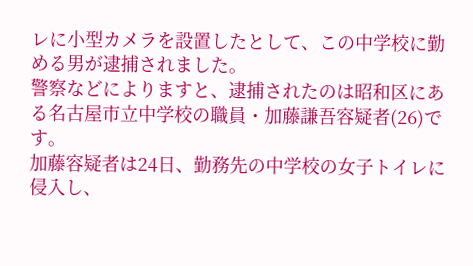レに小型カメラを設置したとして、この中学校に勤める男が逮捕されました。
警察などによりますと、逮捕されたのは昭和区にある名古屋市立中学校の職員・加藤謙吾容疑者(26)です。
加藤容疑者は24日、勤務先の中学校の女子トイレに侵入し、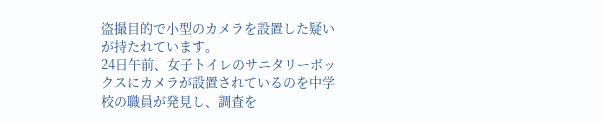盗撮目的で小型のカメラを設置した疑いが持たれています。
24日午前、女子トイレのサニタリーボックスにカメラが設置されているのを中学校の職員が発見し、調査を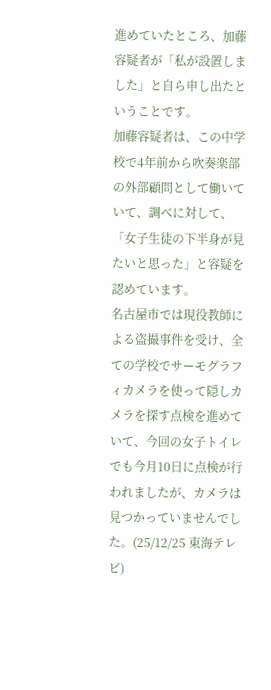進めていたところ、加藤容疑者が「私が設置しました」と自ら申し出たということです。
加藤容疑者は、この中学校で4年前から吹奏楽部の外部顧問として働いていて、調べに対して、「女子生徒の下半身が見たいと思った」と容疑を認めています。
名古屋市では現役教師による盗撮事件を受け、全ての学校でサーモグラフィカメラを使って隠しカメラを探す点検を進めていて、今回の女子トイレでも今月10日に点検が行われましたが、カメラは見つかっていませんでした。(25/12/25 東海テレビ)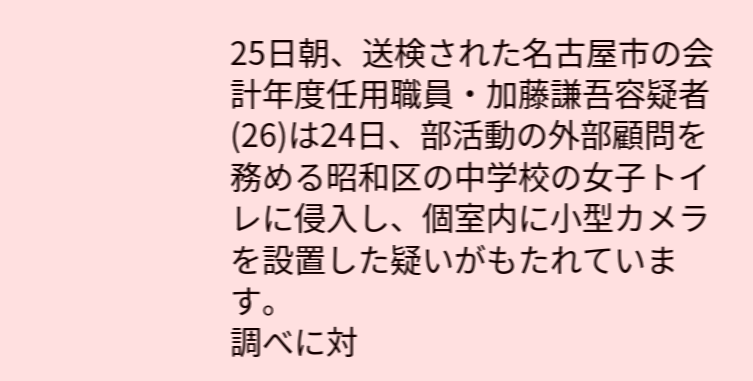25日朝、送検された名古屋市の会計年度任用職員・加藤謙吾容疑者(26)は24日、部活動の外部顧問を務める昭和区の中学校の女子トイレに侵入し、個室内に小型カメラを設置した疑いがもたれています。
調べに対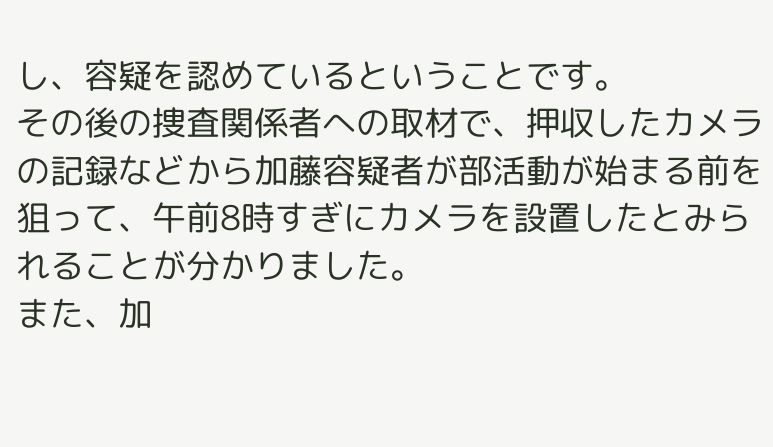し、容疑を認めているということです。
その後の捜査関係者への取材で、押収したカメラの記録などから加藤容疑者が部活動が始まる前を狙って、午前8時すぎにカメラを設置したとみられることが分かりました。
また、加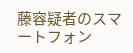藤容疑者のスマートフォン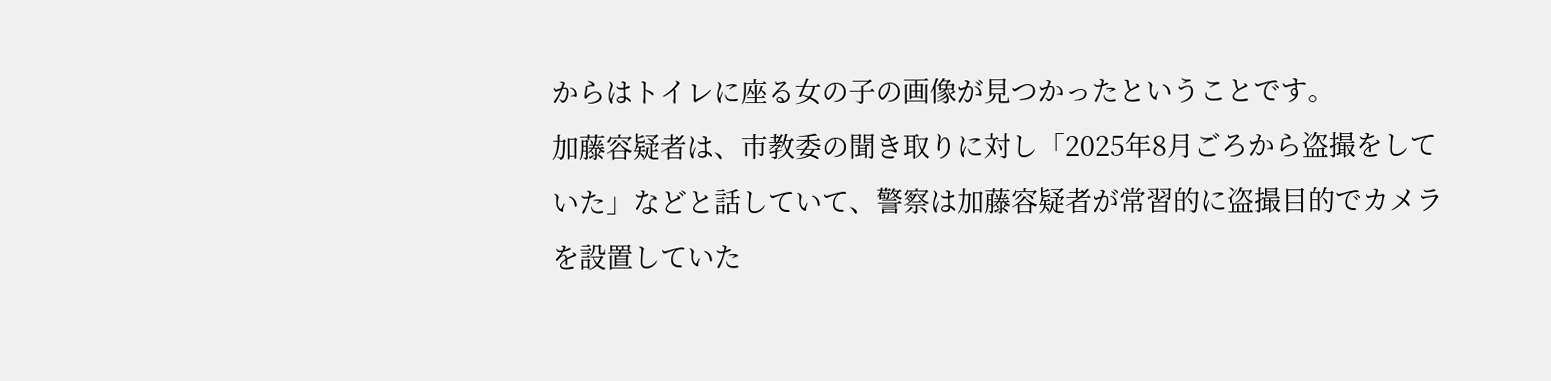からはトイレに座る女の子の画像が見つかったということです。
加藤容疑者は、市教委の聞き取りに対し「2025年8月ごろから盗撮をしていた」などと話していて、警察は加藤容疑者が常習的に盗撮目的でカメラを設置していた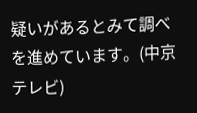疑いがあるとみて調べを進めています。(中京テレビ)